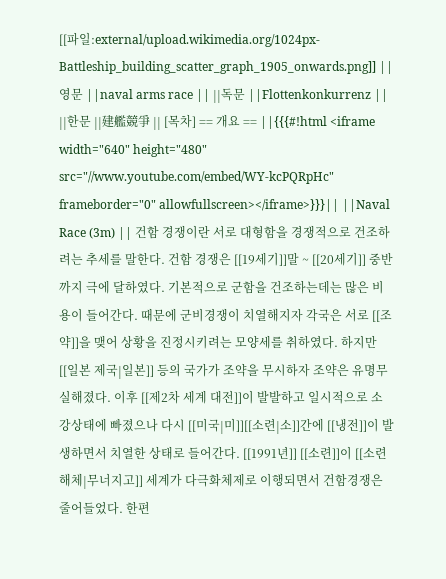[[파일:external/upload.wikimedia.org/1024px-Battleship_building_scatter_graph_1905_onwards.png]] ||영문 ||naval arms race || ||독문 ||Flottenkonkurrenz || ||한문 ||建艦競爭 || [목차] == 개요 == ||{{{#!html <iframe width="640" height="480" src="//www.youtube.com/embed/WY-kcPQRpHc" frameborder="0" allowfullscreen></iframe>}}}|| ||Naval Race (3m) || 건함 경쟁이란 서로 대형함을 경쟁적으로 건조하려는 추세를 말한다. 건함 경쟁은 [[19세기]]말 ~ [[20세기]] 중반까지 극에 달하였다. 기본적으로 군함을 건조하는데는 많은 비용이 들어간다. 때문에 군비경쟁이 치열해지자 각국은 서로 [[조약]]을 맺어 상황을 진정시키려는 모양세를 취하였다. 하지만 [[일본 제국|일본]] 등의 국가가 조약을 무시하자 조약은 유명무실해졌다. 이후 [[제2차 세계 대전]]이 발발하고 일시적으로 소강상태에 빠졌으나 다시 [[미국|미]][[소련|소]]간에 [[냉전]]이 발생하면서 치열한 상태로 들어간다. [[1991년]] [[소련]]이 [[소련 해체|무너지고]] 세계가 다극화체제로 이행되면서 건함경쟁은 줄어들었다. 한편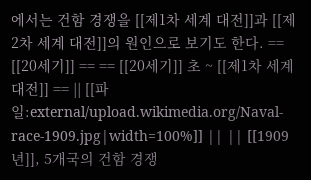에서는 건함 경쟁을 [[제1차 세계 대전]]과 [[제2차 세계 대전]]의 원인으로 보기도 한다. == [[20세기]] == == [[20세기]] 초 ~ [[제1차 세계 대전]] == || [[파일:external/upload.wikimedia.org/Naval-race-1909.jpg|width=100%]] || || [[1909년]], 5개국의 건함 경쟁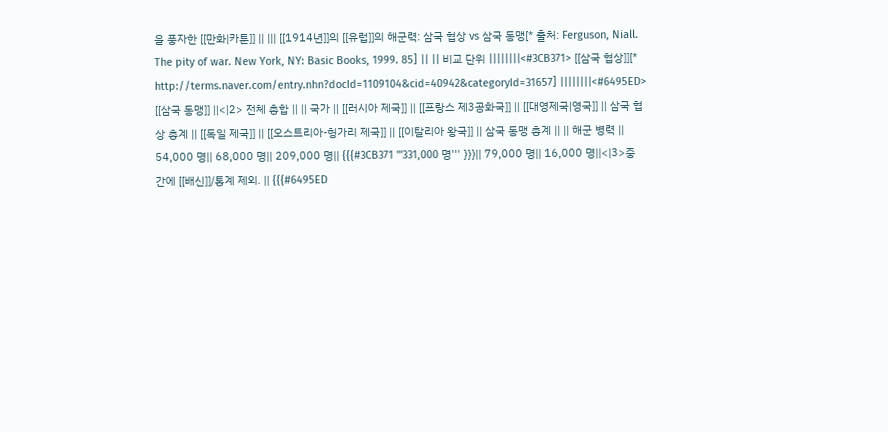을 풍자한 [[만화|카툰]] || ||| [[1914년]]의 [[유럽]]의 해군력: 삼국 협상 vs 삼국 동맹[* 출처: Ferguson, Niall. The pity of war. New York, NY: Basic Books, 1999. 85] || || 비교 단위 ||||||||<#3CB371> [[삼국 협상]][* http://terms.naver.com/entry.nhn?docId=1109104&cid=40942&categoryId=31657] ||||||||<#6495ED> [[삼국 동맹]] ||<|2> 전체 총합 || || 국가 || [[러시아 제국]] || [[프랑스 제3공화국]] || [[대영제국|영국]] || 삼국 협상 총계 || [[독일 제국]] || [[오스트리아-헝가리 제국]] || [[이탈리아 왕국]] || 삼국 동맹 총계 || || 해군 병력 || 54,000 명|| 68,000 명|| 209,000 명|| {{{#3CB371 '''331,000 명''' }}}|| 79,000 명|| 16,000 명||<|3>중간에 [[배신]]/통계 제외. || {{{#6495ED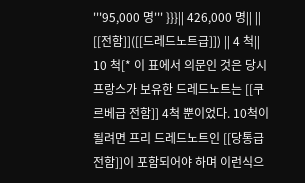'''95,000 명''' }}}|| 426,000 명|| || [[전함]]([[드레드노트급]]) || 4 척|| 10 척[* 이 표에서 의문인 것은 당시 프랑스가 보유한 드레드노트는 [[쿠르베급 전함]] 4척 뿐이었다. 10척이 될려면 프리 드레드노트인 [[당통급 전함]]이 포함되어야 하며 이런식으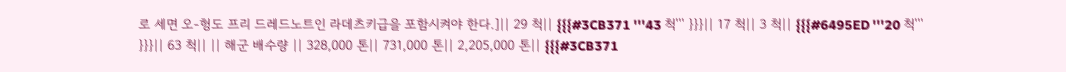로 세면 오-헝도 프리 드레드노트인 라데츠키급을 포함시켜야 한다.]|| 29 척|| {{{#3CB371 '''43 척''' }}}|| 17 척|| 3 척|| {{{#6495ED '''20 척''' }}}|| 63 척|| || 해군 배수량 || 328,000 톤|| 731,000 톤|| 2,205,000 톤|| {{{#3CB371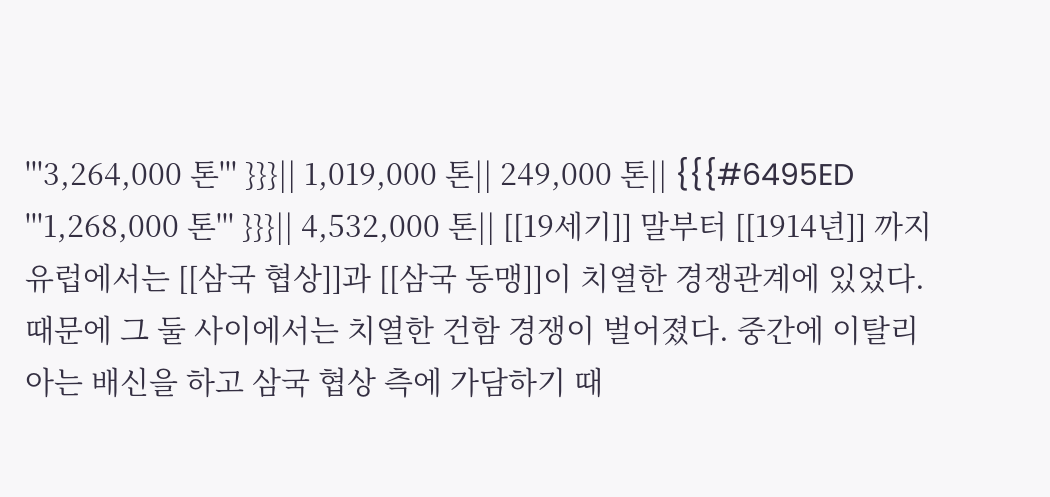'''3,264,000 톤''' }}}|| 1,019,000 톤|| 249,000 톤|| {{{#6495ED '''1,268,000 톤''' }}}|| 4,532,000 톤|| [[19세기]] 말부터 [[1914년]] 까지 유럽에서는 [[삼국 협상]]과 [[삼국 동맹]]이 치열한 경쟁관계에 있었다. 때문에 그 둘 사이에서는 치열한 건함 경쟁이 벌어졌다. 중간에 이탈리아는 배신을 하고 삼국 협상 측에 가담하기 때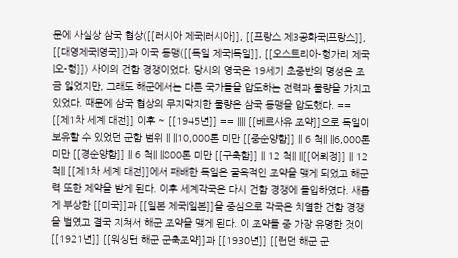문에 사실상 삼국 협상([[러시아 제국|러시아]], [[프랑스 제3공화국|프랑스]], [[대영제국|영국]])과 이국 동맹([[독일 제국|독일]], [[오스트리아-헝가리 제국|오-헝]]) 사이의 건함 경쟁이었다. 당시의 영국은 19세기 초중반의 명성은 조금 잃었지만, 그래도 해군에서는 다른 국가들을 압도하는 전력과 물량을 가지고 있었다. 때문에 삼국 협상의 무지막지한 물량은 삼국 동맹을 압도했다. == [[제1차 세계 대전]] 이후 ~ [[1945년]] == |||| [[베르사유 조약]]으로 독일이 보유할 수 있었던 군함 범위 || ||10,000톤 미만 [[중순양함]] || 6 척|| ||6,000톤 미만 [[경순양함]] || 6 척|| ||800톤 미만 [[구축함]] || 12 척|| ||[[어뢰정]] || 12 척|| [[제1차 세계 대전]]에서 패배한 독일은 굴욕적인 조약을 맺게 되었고 해군력 또한 제약을 받게 된다. 이후 세계각국은 다시 건함 경쟁에 돌입하였다. 새롭게 부상한 [[미국]]과 [[일본 제국|일본]]을 중심으로 각국은 치열한 건함 경쟁을 벌였고 결국 지쳐서 해군 조약을 맺게 된다. 이 조약들 중 가장 유명한 것이 [[1921년]] [[워싱턴 해군 군축조약]]과 [[1930년]] [[런던 해군 군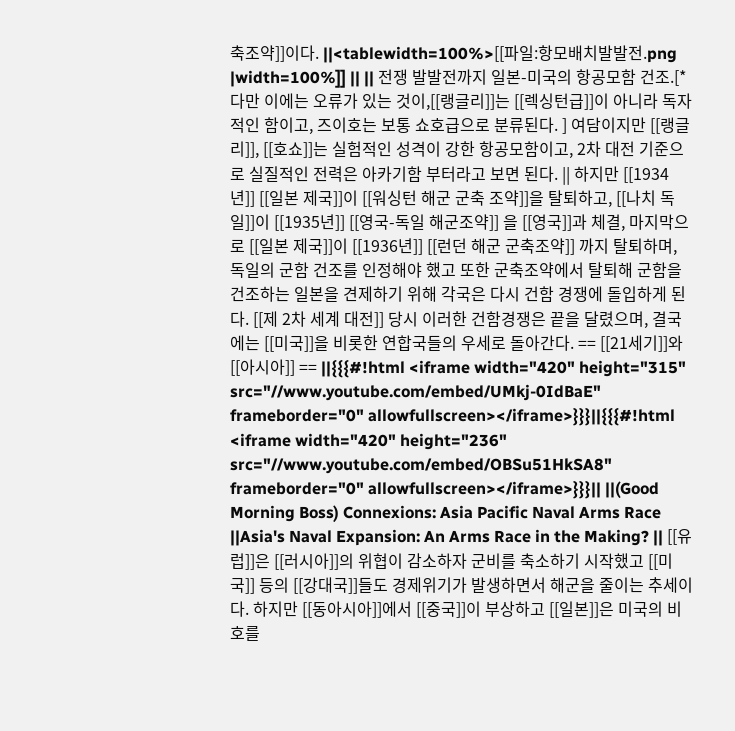축조약]]이다. ||<tablewidth=100%>[[파일:항모배치발발전.png |width=100%]] || || 전쟁 발발전까지 일본-미국의 항공모함 건조.[* 다만 이에는 오류가 있는 것이,[[랭글리]]는 [[렉싱턴급]]이 아니라 독자적인 함이고, 즈이호는 보통 쇼호급으로 분류된다. ] 여담이지만 [[랭글리]], [[호쇼]]는 실험적인 성격이 강한 항공모함이고, 2차 대전 기준으로 실질적인 전력은 아카기함 부터라고 보면 된다. || 하지만 [[1934년]] [[일본 제국]]이 [[워싱턴 해군 군축 조약]]을 탈퇴하고, [[나치 독일]]이 [[1935년]] [[영국-독일 해군조약]] 을 [[영국]]과 체결, 마지막으로 [[일본 제국]]이 [[1936년]] [[런던 해군 군축조약]] 까지 탈퇴하며, 독일의 군함 건조를 인정해야 했고 또한 군축조약에서 탈퇴해 군함을 건조하는 일본을 견제하기 위해 각국은 다시 건함 경쟁에 돌입하게 된다. [[제 2차 세계 대전]] 당시 이러한 건함경쟁은 끝을 달렸으며, 결국에는 [[미국]]을 비롯한 연합국들의 우세로 돌아간다. == [[21세기]]와 [[아시아]] == ||{{{#!html <iframe width="420" height="315" src="//www.youtube.com/embed/UMkj-0IdBaE" frameborder="0" allowfullscreen></iframe>}}}||{{{#!html <iframe width="420" height="236" src="//www.youtube.com/embed/OBSu51HkSA8" frameborder="0" allowfullscreen></iframe>}}}|| ||(Good Morning Boss) Connexions: Asia Pacific Naval Arms Race ||Asia's Naval Expansion: An Arms Race in the Making? || [[유럽]]은 [[러시아]]의 위협이 감소하자 군비를 축소하기 시작했고 [[미국]] 등의 [[강대국]]들도 경제위기가 발생하면서 해군을 줄이는 추세이다. 하지만 [[동아시아]]에서 [[중국]]이 부상하고 [[일본]]은 미국의 비호를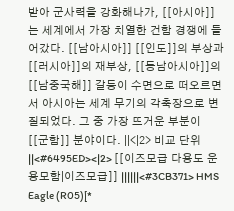받아 군사력을 강화해나가, [[아시아]]는 세계에서 가장 치열한 건함 경쟁에 들어갔다. [[남아시아]] [[인도]]의 부상과 [[러시아]]의 재부상, [[동남아시아]]의 [[남중국해]] 갈등이 수면으로 떠오르면서 아시아는 세계 무기의 각축장으로 변질되었다. 그 중 가장 뜨거운 부분이 [[군함]] 분야이다. ||<|2> 비교 단위 ||<#6495ED><|2> [[이즈모급 다용도 운용모함|이즈모급]] ||||||<#3CB371> HMS Eagle (R05)[*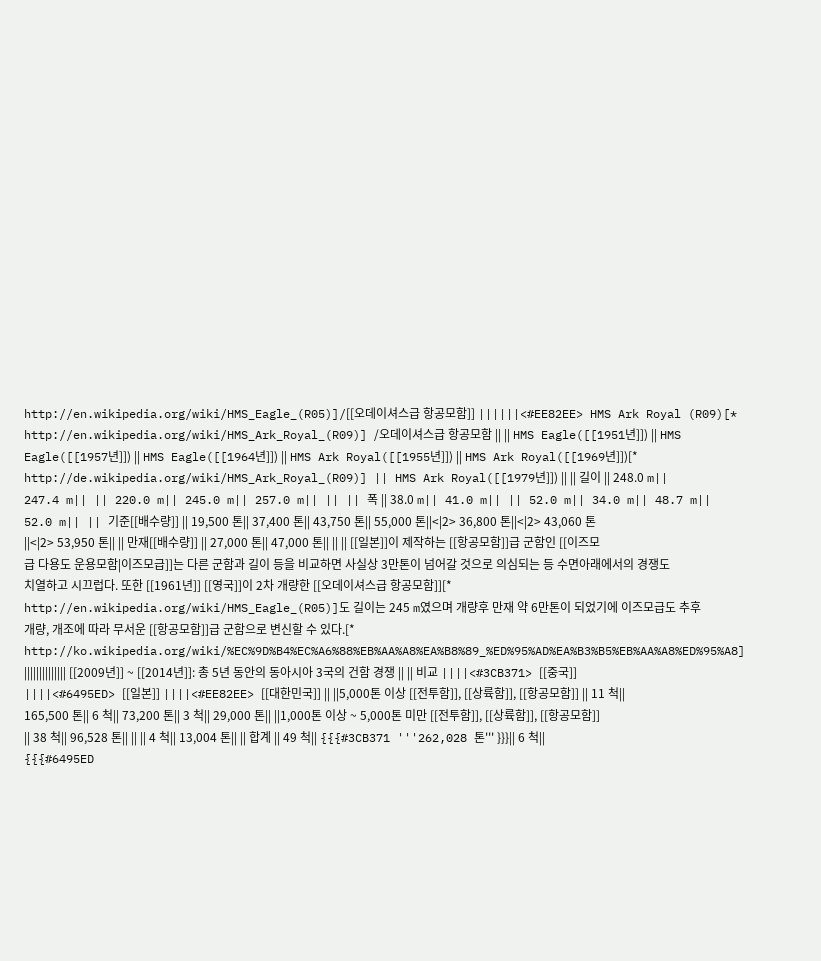http://en.wikipedia.org/wiki/HMS_Eagle_(R05)]/[[오데이셔스급 항공모함]] ||||||<#EE82EE> HMS Ark Royal (R09)[* http://en.wikipedia.org/wiki/HMS_Ark_Royal_(R09)] /오데이셔스급 항공모함 || || HMS Eagle([[1951년]]) || HMS Eagle([[1957년]]) || HMS Eagle([[1964년]]) || HMS Ark Royal([[1955년]]) || HMS Ark Royal([[1969년]])[* http://de.wikipedia.org/wiki/HMS_Ark_Royal_(R09)] || HMS Ark Royal([[1979년]]) || || 길이 || 248.0 m|| 247.4 m|| || 220.0 m|| 245.0 m|| 257.0 m|| || || 폭 || 38.0 m|| 41.0 m|| || 52.0 m|| 34.0 m|| 48.7 m|| 52.0 m|| || 기준[[배수량]] || 19,500 톤|| 37,400 톤|| 43,750 톤|| 55,000 톤||<|2> 36,800 톤||<|2> 43,060 톤||<|2> 53,950 톤|| || 만재[[배수량]] || 27,000 톤|| 47,000 톤|| || || [[일본]]이 제작하는 [[항공모함]]급 군함인 [[이즈모급 다용도 운용모함|이즈모급]]는 다른 군함과 길이 등을 비교하면 사실상 3만톤이 넘어갈 것으로 의심되는 등 수면아래에서의 경쟁도 치열하고 시끄럽다. 또한 [[1961년]] [[영국]]이 2차 개량한 [[오데이셔스급 항공모함]][* http://en.wikipedia.org/wiki/HMS_Eagle_(R05)]도 길이는 245 m였으며 개량후 만재 약 6만톤이 되었기에 이즈모급도 추후 개량, 개조에 따라 무서운 [[항공모함]]급 군함으로 변신할 수 있다.[* http://ko.wikipedia.org/wiki/%EC%9D%B4%EC%A6%88%EB%AA%A8%EA%B8%89_%ED%95%AD%EA%B3%B5%EB%AA%A8%ED%95%A8] |||||||||||||| [[2009년]] ~ [[2014년]]: 총 5년 동안의 동아시아 3국의 건함 경쟁 || || 비교 ||||<#3CB371> [[중국]] ||||<#6495ED> [[일본]] ||||<#EE82EE> [[대한민국]] || ||5,000톤 이상 [[전투함]], [[상륙함]], [[항공모함]] || 11 척|| 165,500 톤|| 6 척|| 73,200 톤|| 3 척|| 29,000 톤|| ||1,000톤 이상 ~ 5,000톤 미만 [[전투함]], [[상륙함]], [[항공모함]] || 38 척|| 96,528 톤|| || || 4 척|| 13,004 톤|| || 합계 || 49 척|| {{{#3CB371 '''262,028 톤''' }}}|| 6 척|| {{{#6495ED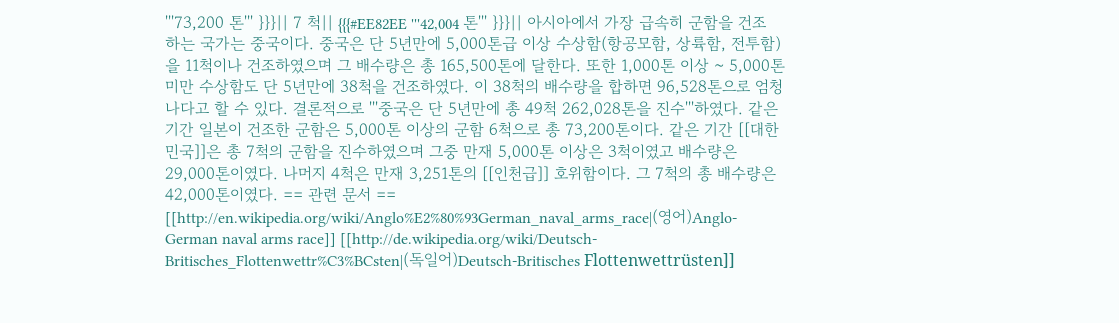'''73,200 톤''' }}}|| 7 척|| {{{#EE82EE '''42,004 톤''' }}}|| 아시아에서 가장 급속히 군함을 건조하는 국가는 중국이다. 중국은 단 5년만에 5,000톤급 이상 수상함(항공모함, 상륙함, 전투함)을 11척이나 건조하였으며 그 배수량은 총 165,500톤에 달한다. 또한 1,000톤 이상 ~ 5,000톤 미만 수상함도 단 5년만에 38척을 건조하였다. 이 38척의 배수량을 합하면 96,528톤으로 엄청나다고 할 수 있다. 결론적으로 '''중국은 단 5년만에 총 49척 262,028톤을 진수'''하였다. 같은 기간 일본이 건조한 군함은 5,000톤 이상의 군함 6척으로 총 73,200톤이다. 같은 기간 [[대한민국]]은 총 7척의 군함을 진수하였으며 그중 만재 5,000톤 이상은 3척이였고 배수량은 29,000톤이였다. 나머지 4척은 만재 3,251톤의 [[인천급]] 호위함이다. 그 7척의 총 배수량은 42,000톤이였다. == 관련 문서 == [[http://en.wikipedia.org/wiki/Anglo%E2%80%93German_naval_arms_race|(영어)Anglo-German naval arms race]] [[http://de.wikipedia.org/wiki/Deutsch-Britisches_Flottenwettr%C3%BCsten|(독일어)Deutsch-Britisches Flottenwettrüsten]]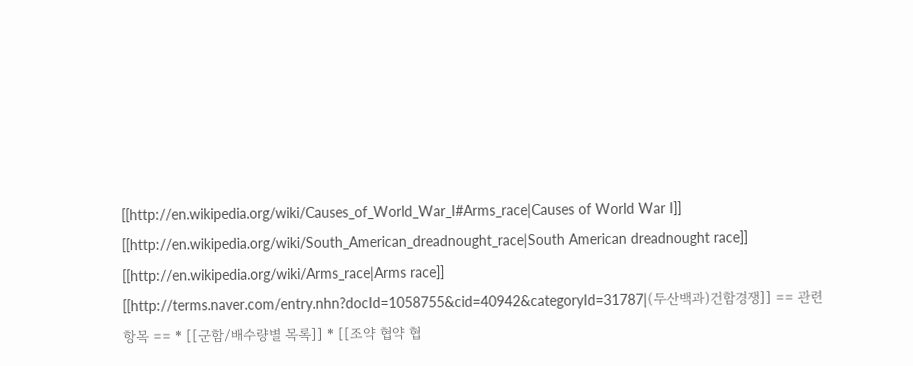[[http://en.wikipedia.org/wiki/Causes_of_World_War_I#Arms_race|Causes of World War I]] [[http://en.wikipedia.org/wiki/South_American_dreadnought_race|South American dreadnought race]] [[http://en.wikipedia.org/wiki/Arms_race|Arms race]] [[http://terms.naver.com/entry.nhn?docId=1058755&cid=40942&categoryId=31787|(두산백과)건함경쟁]] == 관련 항목 == * [[군함/배수량별 목록]] * [[조약 협약 협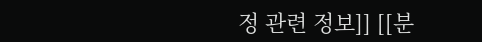정 관련 정보]] [[분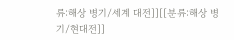류:해상 병기/세계 대전]][[분류:해상 병기/현대전]]